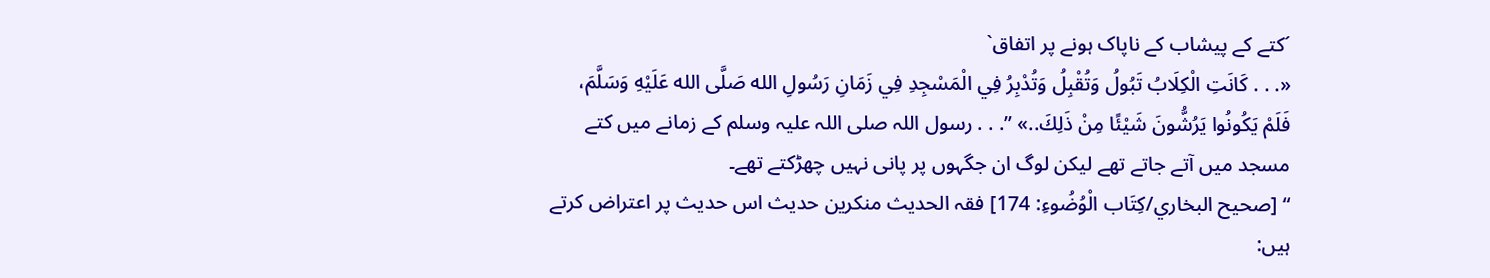´کتے کے پیشاب کے ناپاک ہونے پر اتفاق`
«. . . كَانَتِ الْكِلَابُ تَبُولُ وَتُقْبِلُ وَتُدْبِرُ فِي الْمَسْجِدِ فِي زَمَانِ رَسُولِ الله صَلَّى الله عَلَيْهِ وَسَلَّمَ، فَلَمْ يَكُونُوا يَرُشُّونَ شَيْئًا مِنْ ذَلِكَ..» ”. . . رسول اللہ صلی اللہ علیہ وسلم کے زمانے میں کتے مسجد میں آتے جاتے تھے لیکن لوگ ان جگہوں پر پانی نہیں چھڑکتے تھے۔
“ [صحيح البخاري/كِتَاب الْوُضُوءِ: 174] فقہ الحدیث منکرین حدیث اس حدیث پر اعتراض کرتے ہیں: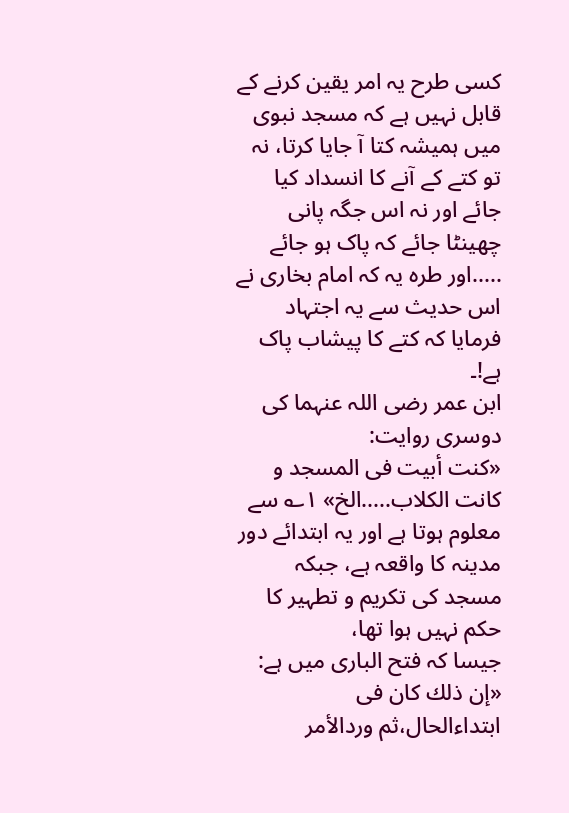کسی طرح یہ امر یقین کرنے کے قابل نہیں ہے کہ مسجد نبوی میں ہمیشہ کتا آ جایا کرتا، نہ تو کتے کے آنے کا انسداد کیا جائے اور نہ اس جگہ پانی چھینٹا جائے کہ پاک ہو جائے .....اور طرہ یہ کہ امام بخاری نے اس حدیث سے یہ اجتہاد فرمایا کہ کتے کا پیشاب پاک ہے!۔
ابن عمر رضی اللہ عنہما کی دوسری روایت:
«كنت أبيت فى المسجد و كانت الكلاب.....الخ» ۱؎ سے معلوم ہوتا ہے اور یہ ابتدائے دور مدینہ کا واقعہ ہے، جبکہ مسجد کی تکریم و تطہیر کا حکم نہیں ہوا تھا،
جیسا کہ فتح الباری میں ہے:
«إن ذلك كان فى ابتداءالحال،ثم وردالأمر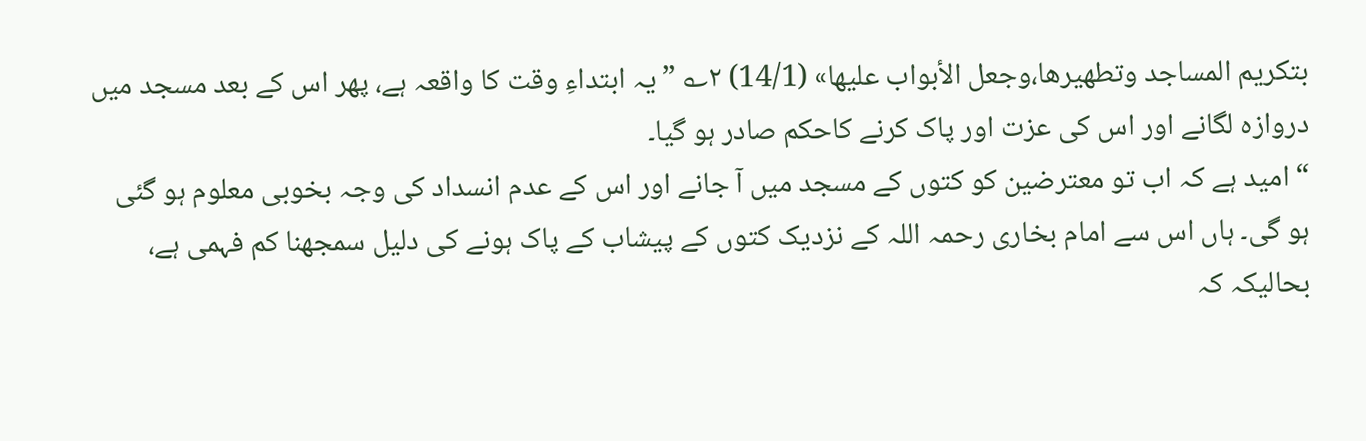بتكريم المساجد وتطهيرها،وجعل الأبواب عليها» (14/1) ۲؎ ”یہ ابتداءِ وقت کا واقعہ ہے، پھر اس کے بعد مسجد میں دروازہ لگانے اور اس کی عزت اور پاک کرنے کاحکم صادر ہو گیا۔
“ امید ہے کہ اب تو معترضین کو کتوں کے مسجد میں آ جانے اور اس کے عدم انسداد کی وجہ بخوبی معلوم ہو گئی ہو گی۔ ہاں اس سے امام بخاری رحمہ اللہ کے نزدیک کتوں کے پیشاب کے پاک ہونے کی دلیل سمجھنا کم فہمی ہے، بحالیکہ کہ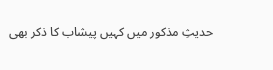حدیثِ مذکور میں کہیں پیشاب کا ذکر بھی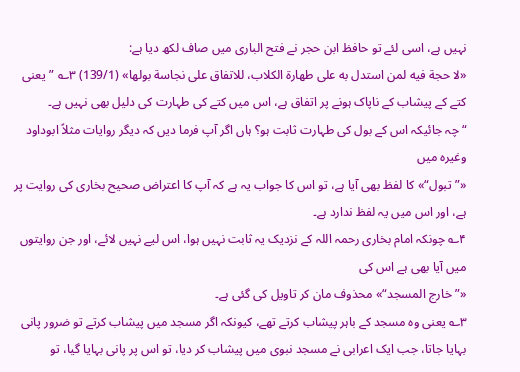نہیں ہے، اسی لئے تو حافظ ابن حجر نے فتح الباری میں صاف لکھ دیا ہے:
«لا حجة فيه لمن استدل به على طهارة الكلاب، للاتفاق على نجاسة بولها» (139/1) ۳؎ ”یعنی کتے کے پیشاب کے ناپاک ہونے پر اتفاق ہے، اس میں کتے کی طہارت کی دلیل بھی نہیں ہے۔
“ چہ جائیکہ اس کے بول کی طہارت ثابت ہو؟ ہاں اگر آپ فرما دیں کہ دیگر روایات مثلاً ابوداود وغیرہ میں
«”تبول“» کا لفظ بھی آیا ہے، تو اس کا جواب یہ ہے کہ آپ کا اعتراض صحیح بخاری کی روایت پر ہے، اور اس میں یہ لفظ ندارد ہے۔
۴؎ چونکہ امام بخاری رحمہ اللہ کے نزدیک یہ ثابت نہیں ہوا، اس لیے نہیں لائے، اور جن روایتوں میں آیا بھی ہے اس کی
«”خارج المسجد“» محذوف مان کر تاویل کی گئی ہے۔
۳؎ یعنی وہ مسجد کے باہر پیشاب کرتے تھے، کیونکہ اگر مسجد میں پیشاب کرتے تو ضرور پانی بہایا جاتا، جب ایک اعرابی نے مسجد نبوی میں پیشاب کر دیا، تو اس پر پانی بہایا گیا، تو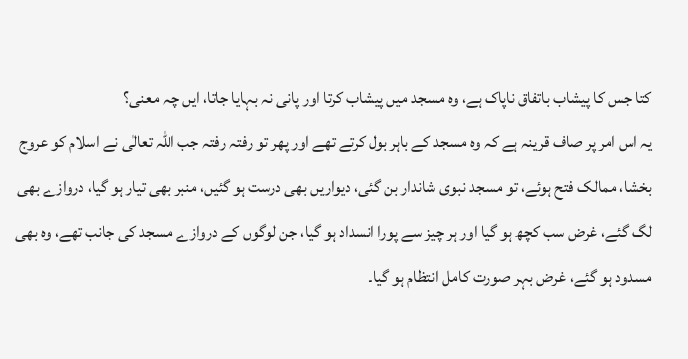کتا جس کا پیشاب باتفاق ناپاک ہے، وہ مسجد میں پیشاب کرتا اور پانی نہ بہایا جاتا، ایں چہ معنی؟
یہ اس امر پر صاف قرینہ ہے کہ وہ مسجد کے باہر بول کرتے تھے اور پھر تو رفتہ رفتہ جب اللہ تعالٰی نے اسلام کو عروج بخشا، ممالک فتح ہوئے، تو مسجد نبوی شاندار بن گئی، دیواریں بھی درست ہو گئیں، منبر بھی تیار ہو گیا، دروازے بھی لگ گئے، غرض سب کچھ ہو گیا اور ہر چیز سے پورا انسداد ہو گیا، جن لوگوں کے دروازے مسجد کی جانب تھے، وہ بھی مسدود ہو گئے، غرض بہر صورت کامل انتظام ہو گیا۔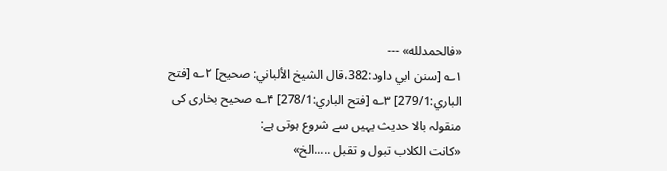«فالحمدلله» ---
۱؎ [سنن ابي داود:382،قال الشيخ الألباني: صحيح] ۲؎ [فتح الباري:279/1] ۳؎ [فتح الباري:278/1] ۴؎ صحیح بخاری کی منقولہ بالا حدیث یہیں سے شروع ہوتی ہے:
«كانت الكلاب تبول و تقبل .....الخ»